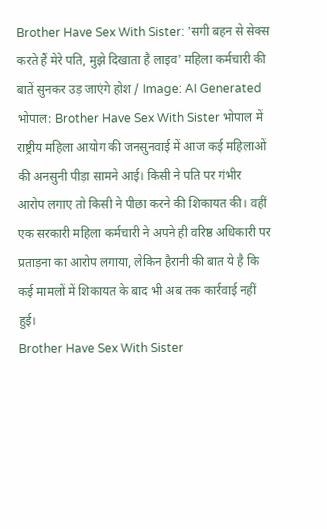Brother Have Sex With Sister: 'सगी बहन से सेक्स करते हैं मेरे पति, मुझे दिखाता है लाइव' महिला कर्मचारी की बातें सुनकर उड़ जाएंगे होश / Image: AI Generated
भोपाल: Brother Have Sex With Sister भोपाल में राष्ट्रीय महिला आयोग की जनसुनवाई में आज कई महिलाओं की अनसुनी पीड़ा सामने आई। किसी ने पति पर गंभीर आरोप लगाए तो किसी ने पीछा करने की शिकायत की। वहीं एक सरकारी महिला कर्मचारी ने अपने ही वरिष्ठ अधिकारी पर प्रताड़ना का आरोप लगाया, लेकिन हैरानी की बात ये है कि कई मामलों में शिकायत के बाद भी अब तक कार्रवाई नहीं हुई।
Brother Have Sex With Sister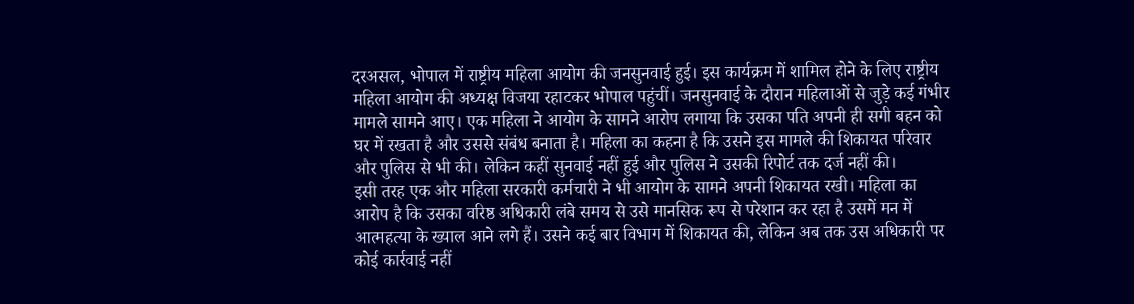दरअसल, भोपाल में राष्ट्रीय महिला आयोग की जनसुनवाई हुई। इस कार्यक्रम में शामिल होने के लिए राष्ट्रीय महिला आयोग की अध्यक्ष विजया रहाटकर भोपाल पहुंचीं। जनसुनवाई के दौरान महिलाओं से जुड़े कई गंभीर मामले सामने आए। एक महिला ने आयोग के सामने आरोप लगाया कि उसका पति अपनी ही सगी बहन को घर में रखता है और उससे संबंध बनाता है। महिला का कहना है कि उसने इस मामले की शिकायत परिवार और पुलिस से भी की। लेकिन कहीं सुनवाई नहीं हुई और पुलिस ने उसकी रिपोर्ट तक दर्ज नहीं की।
इसी तरह एक और महिला सरकारी कर्मचारी ने भी आयोग के सामने अपनी शिकायत रखी। महिला का आरोप है कि उसका वरिष्ठ अधिकारी लंबे समय से उसे मानसिक रूप से परेशान कर रहा है उसमें मन में आत्महत्या के ख्याल आने लगे हैं। उसने कई बार विभाग में शिकायत की, लेकिन अब तक उस अधिकारी पर कोई कार्रवाई नहीं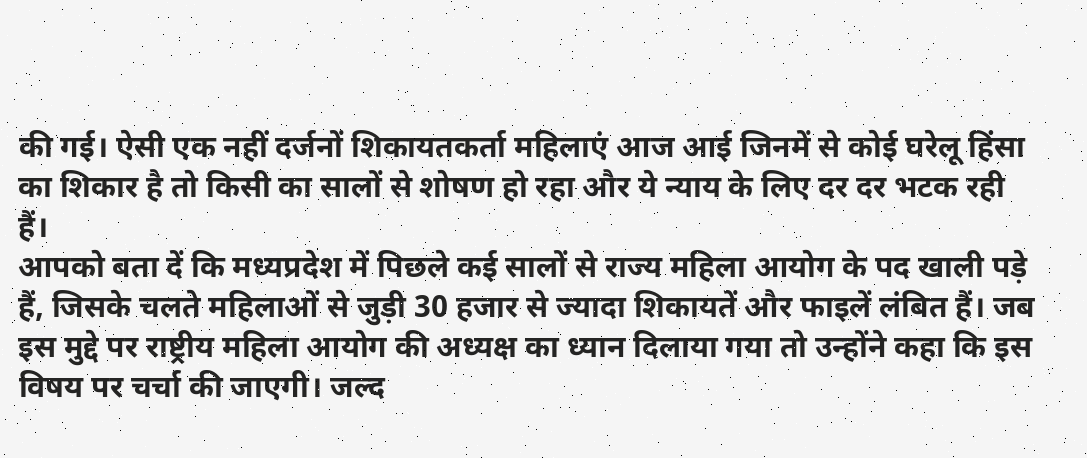की गई। ऐसी एक नहीं दर्जनों शिकायतकर्ता महिलाएं आज आई जिनमें से कोई घरेलू हिंसा का शिकार है तो किसी का सालों से शोषण हो रहा और ये न्याय के लिए दर दर भटक रही हैं।
आपको बता दें कि मध्यप्रदेश में पिछले कई सालों से राज्य महिला आयोग के पद खाली पड़े हैं, जिसके चलते महिलाओं से जुड़ी 30 हजार से ज्यादा शिकायतें और फाइलें लंबित हैं। जब इस मुद्दे पर राष्ट्रीय महिला आयोग की अध्यक्ष का ध्यान दिलाया गया तो उन्होंने कहा कि इस विषय पर चर्चा की जाएगी। जल्द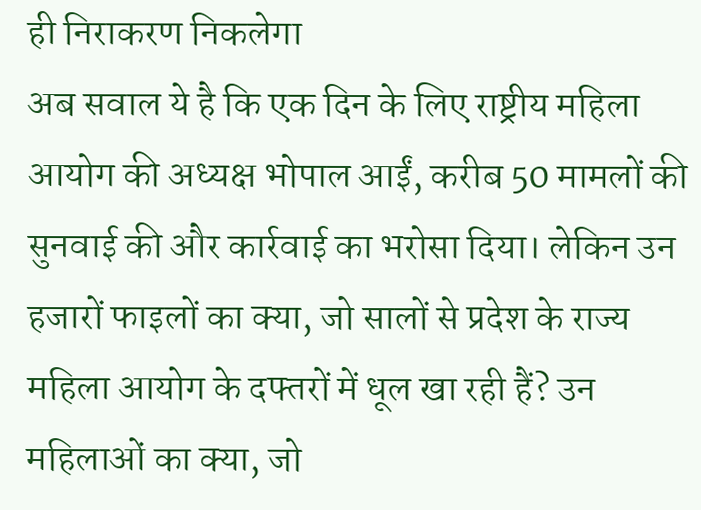ही निराकरण निकलेगा
अब सवाल ये है कि एक दिन के लिए राष्ट्रीय महिला आयोग की अध्यक्ष भोपाल आईं, करीब 50 मामलों की सुनवाई की और कार्रवाई का भरोसा दिया। लेकिन उन हजारों फाइलों का क्या, जो सालों से प्रदेश के राज्य महिला आयोग के दफ्तरों में धूल खा रही हैं? उन महिलाओं का क्या, जो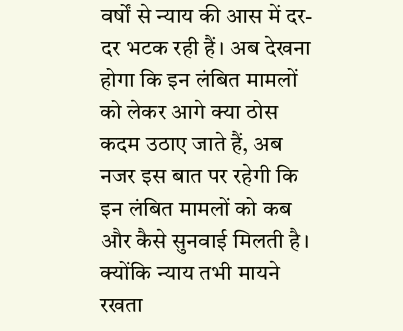वर्षों से न्याय की आस में दर-दर भटक रही हैं। अब देखना होगा कि इन लंबित मामलों को लेकर आगे क्या ठोस कदम उठाए जाते हैं, अब नजर इस बात पर रहेगी कि इन लंबित मामलों को कब और कैसे सुनवाई मिलती है। क्योंकि न्याय तभी मायने रखता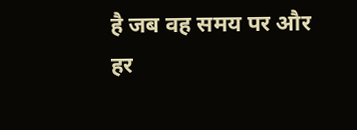है जब वह समय पर और हर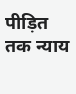पीड़ित तक न्याय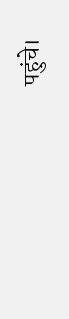पहुंचे।